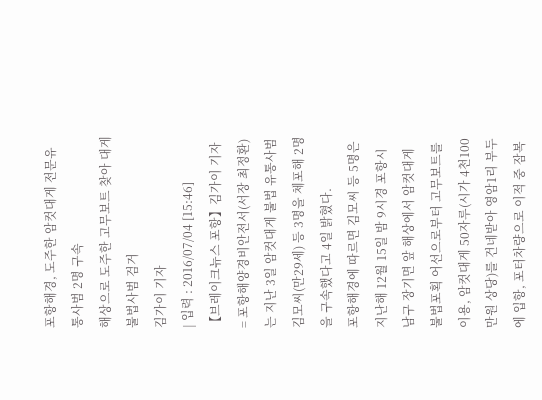포항해경, 도주한 암컷대게 전문유통사범 2명 구속
해상으로 도주한 고무보트 찾아 대게 불법사범 검거
김가이 기자
| 입력 : 2016/07/04 [15:46]
【브레이크뉴스 포항】김가이 기자= 포항해양경비안전서(서장 최정환)는 지난 3일 암컷대게 불법 유통사범 김모씨(만29세) 등 3명을 체포해 2명을 구속했다고 4일 밝혔다.
포항해경에 따르면 김모씨 등 5명은 지난해 12월 15일 밤 9시경 포항시 남구 장기면 앞 해상에서 암컷대게 불법포획 어선으로부터 고무보트를 이용, 암컷대게 50자루(시가 4천100만원 상당)를 건네받아 영암1리 부두에 입항, 포터차량으로 이적 중 잠복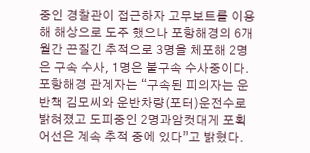중인 경찰관이 접근하자 고무보트를 이용해 해상으로 도주 했으나 포항해경의 6개월간 끈질긴 추적으로 3명을 체포해 2명은 구속 수사, 1명은 불구속 수사중이다.
포항해경 관계자는 “구속된 피의자는 운반책 김모씨와 운반차량(포터)운전수로 밝혀졌고 도피중인 2명과암컷대게 포획어선은 계속 추적 중에 있다”고 밝혔다.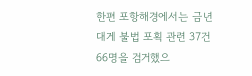한편 포항해경에서는 금년 대게 불법 포획 관련 37건 66명을 검거했으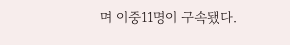며 이중11명이 구속됐다.